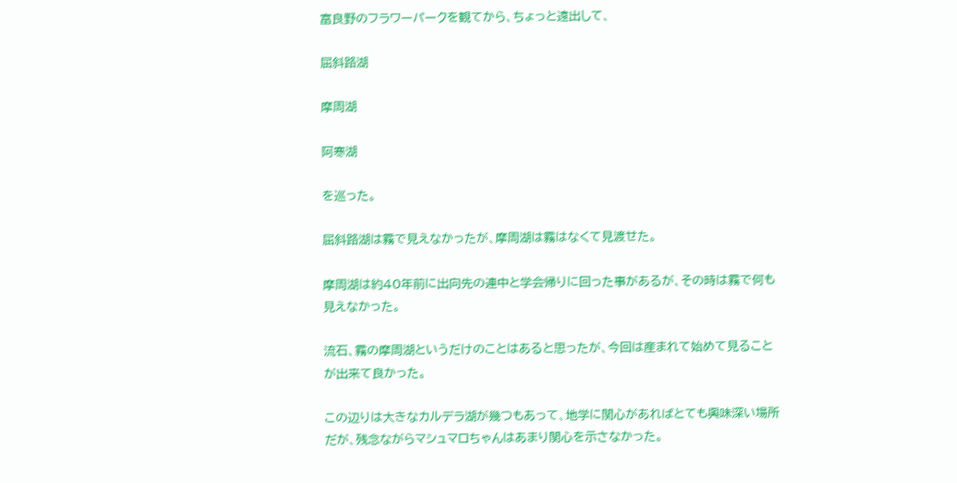富良野のフラワーパークを観てから、ちょっと遠出して、

屈斜路湖

摩周湖

阿寒湖

を巡った。

屈斜路湖は霧で見えなかったが、摩周湖は霧はなくて見渡せた。

摩周湖は約40年前に出向先の連中と学会帰りに回った事があるが、その時は霧で何も見えなかった。

流石、霧の摩周湖というだけのことはあると思ったが、今回は産まれて始めて見ることが出来て良かった。

この辺りは大きなカルデラ湖が幾つもあって、地学に関心があればとても興味深い場所だが、残念ながらマシュマロちゃんはあまり関心を示さなかった。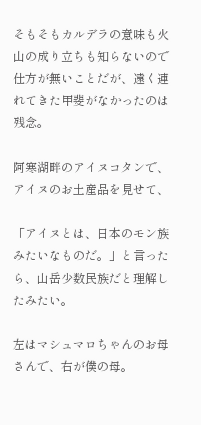そもそもカルデラの意味も火山の成り立ちも知らないので仕方が無いことだが、遠く連れてきた甲斐がなかったのは残念。

阿寒湖畔のアイヌコタンで、アイヌのお土産品を見せて、

「アイヌとは、日本のモン族みたいなものだ。」と言ったら、山岳少数民族だと理解したみたい。

左はマシュマロちゃんのお母さんで、右が僕の母。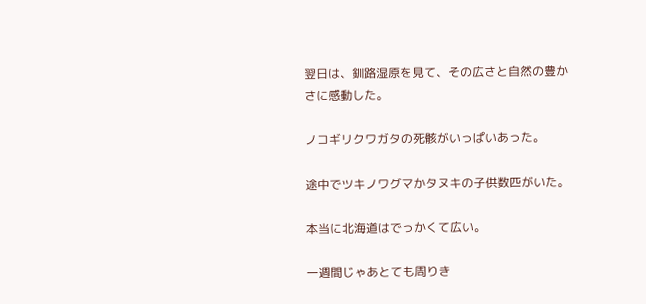翌日は、釧路湿原を見て、その広さと自然の豊かさに感動した。

ノコギリクワガタの死骸がいっぱいあった。

途中でツキノワグマかタヌキの子供数匹がいた。

本当に北海道はでっかくて広い。

一週間じゃあとても周りき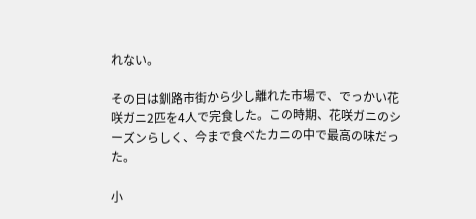れない。

その日は釧路市街から少し離れた市場で、でっかい花咲ガニ2匹を4人で完食した。この時期、花咲ガニのシーズンらしく、今まで食べたカニの中で最高の味だった。

小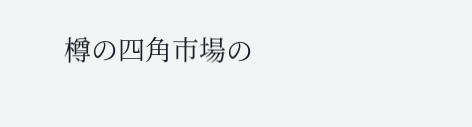樽の四角市場の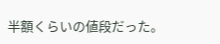半額くらいの値段だった。